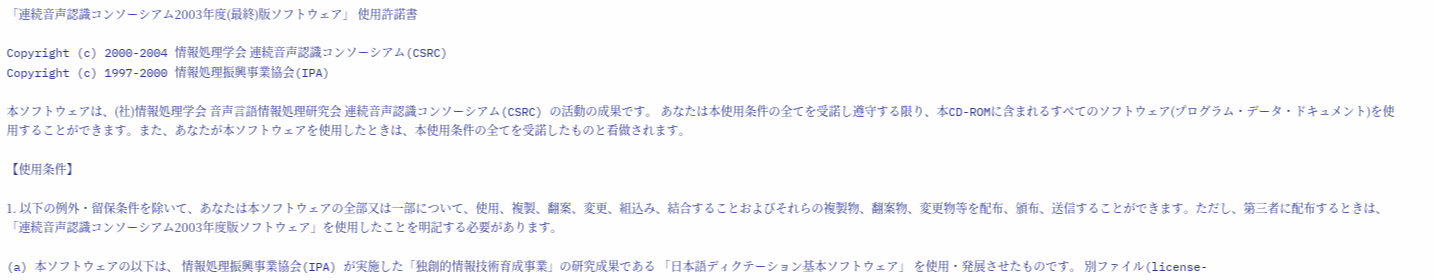「連続音声認識コンソーシアム2003年度(最終)版ソフトウェア」 使用許諾書

Copyright (c) 2000-2004 情報処理学会 連続音声認識コンソーシアム(CSRC)
Copyright (c) 1997-2000 情報処理振興事業協会(IPA)

本ソフトウェアは、(社)情報処理学会 音声言語情報処理研究会 連続音声認識コンソーシアム(CSRC) の活動の成果です。 あなたは本使用条件の全てを受諾し遵守する限り、本CD-ROMに含まれるすべてのソフトウェア(プログラム・データ・ドキュメント)を使用することができます。また、あなたが本ソフトウェアを使用したときは、本使用条件の全てを受諾したものと看做されます。

【使用条件】

1. 以下の例外・留保条件を除いて、あなたは本ソフトウェアの全部又は一部について、使用、複製、翻案、変更、組込み、結合することおよびそれらの複製物、翻案物、変更物等を配布、頒布、送信することができます。ただし、第三者に配布するときは、「連続音声認識コンソーシアム2003年度版ソフトウェア」を使用したことを明記する必要があります。

(a) 本ソフトウェアの以下は、 情報処理振興事業協会(IPA) が実施した「独創的情報技術育成事業」の研究成果である 「日本語ディクテーション基本ソフトウェア」 を使用・発展させたものです。 別ファイル(license-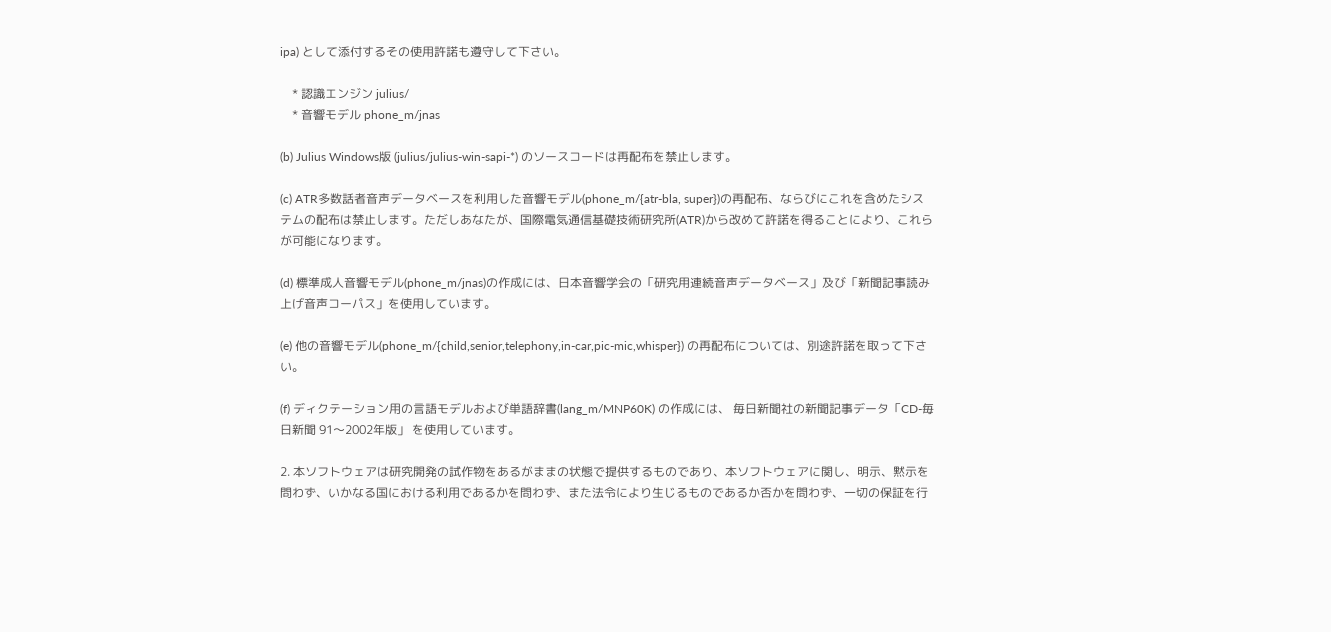ipa) として添付するその使用許諾も遵守して下さい。

    * 認識エンジン julius/
    * 音響モデル phone_m/jnas

(b) Julius Windows版 (julius/julius-win-sapi-*) のソースコードは再配布を禁止します。

(c) ATR多数話者音声データベースを利用した音響モデル(phone_m/{atr-bla, super})の再配布、ならびにこれを含めたシステムの配布は禁止します。ただしあなたが、国際電気通信基礎技術研究所(ATR)から改めて許諾を得ることにより、これらが可能になります。

(d) 標準成人音響モデル(phone_m/jnas)の作成には、日本音響学会の「研究用連続音声データベース」及び「新聞記事読み上げ音声コーパス」を使用しています。

(e) 他の音響モデル(phone_m/{child,senior,telephony,in-car,pic-mic,whisper}) の再配布については、別途許諾を取って下さい。

(f) ディクテーション用の言語モデルおよび単語辞書(lang_m/MNP60K) の作成には、 毎日新聞社の新聞記事データ「CD-毎日新聞 91〜2002年版」 を使用しています。

2. 本ソフトウェアは研究開発の試作物をあるがままの状態で提供するものであり、本ソフトウェアに関し、明示、黙示を問わず、いかなる国における利用であるかを問わず、また法令により生じるものであるか否かを問わず、一切の保証を行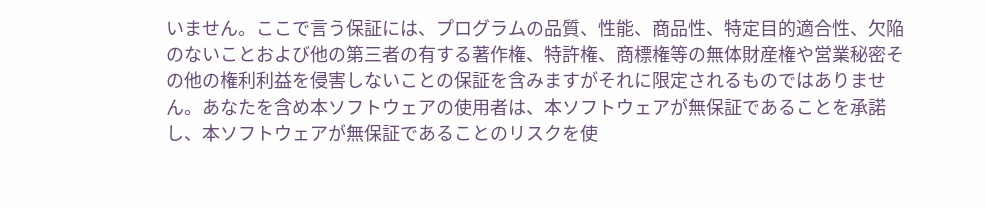いません。ここで言う保証には、プログラムの品質、性能、商品性、特定目的適合性、欠陥のないことおよび他の第三者の有する著作権、特許権、商標権等の無体財産権や営業秘密その他の権利利益を侵害しないことの保証を含みますがそれに限定されるものではありません。あなたを含め本ソフトウェアの使用者は、本ソフトウェアが無保証であることを承諾し、本ソフトウェアが無保証であることのリスクを使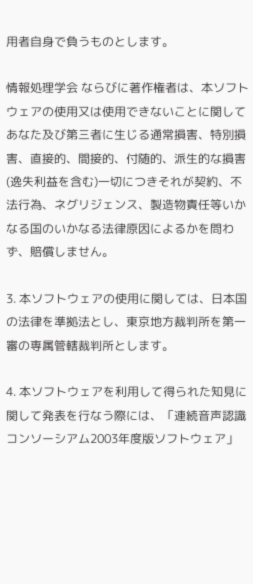用者自身で負うものとします。

情報処理学会 ならびに著作権者は、本ソフトウェアの使用又は使用できないことに関してあなた及び第三者に生じる通常損害、特別損害、直接的、間接的、付随的、派生的な損害(逸失利益を含む)一切につきそれが契約、不法行為、ネグリジェンス、製造物責任等いかなる国のいかなる法律原因によるかを問わず、賠償しません。

3. 本ソフトウェアの使用に関しては、日本国の法律を準拠法とし、東京地方裁判所を第一審の専属管轄裁判所とします。

4. 本ソフトウェアを利用して得られた知見に関して発表を行なう際には、「連続音声認識コンソーシアム2003年度版ソフトウェア」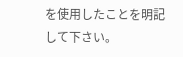を使用したことを明記して下さい。